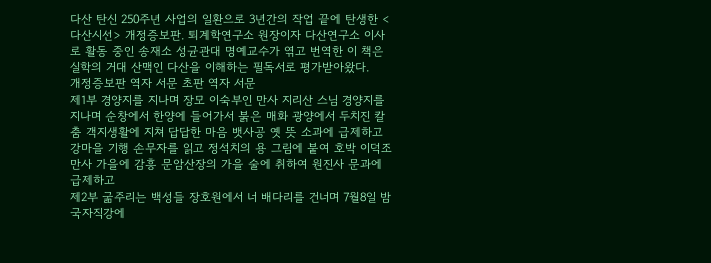다산 탄신 250주년 사업의 일환으로 3년간의 작업 끝에 탄생한 <다산시선> 개정증보판. 퇴계학연구소 원장이자 다산연구소 이사로 활동 중인 송재소 성균관대 명예교수가 엮고 번역한 이 책은 실학의 거대 산맥인 다산을 이해하는 필독서로 평가받아왔다.
개정증보판 역자 서문 초판 역자 서문
제1부 경양지를 지나며 장모 이숙부인 만사 지리산 스님 경양지를 지나며 순창에서 한양에 들어가서 붉은 매화 광양에서 두치진 칼춤 객지생활에 지쳐 답답한 마음 뱃사공 옛 뜻 소과에 급제하고 강마을 기행 손무자를 읽고 정석치의 용 그림에 붙여 호박 이덕조 만사 가을에 감흥 문암산장의 가을 술에 취하여 원진사 문과에 급제하고
제2부 굶주리는 백성들 장호원에서 너 배다리를 건너며 7월8일 밤 국자직강에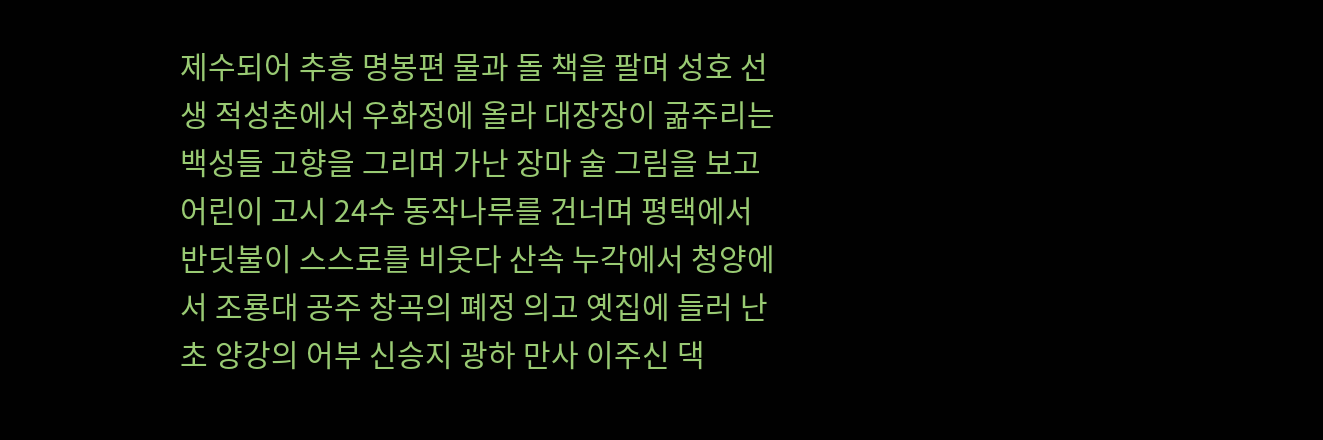제수되어 추흥 명봉편 물과 돌 책을 팔며 성호 선생 적성촌에서 우화정에 올라 대장장이 굶주리는 백성들 고향을 그리며 가난 장마 술 그림을 보고 어린이 고시 24수 동작나루를 건너며 평택에서 반딧불이 스스로를 비웃다 산속 누각에서 청양에서 조룡대 공주 창곡의 폐정 의고 옛집에 들러 난초 양강의 어부 신승지 광하 만사 이주신 댁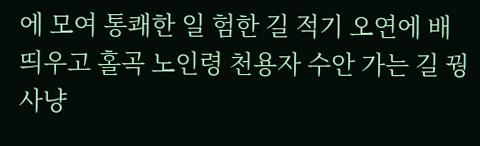에 모여 통쾌한 일 험한 길 적기 오연에 배 띄우고 홀곡 노인령 천용자 수안 가는 길 꿩사냥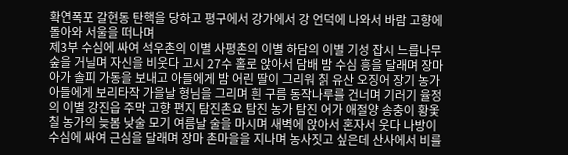확연폭포 갈현동 탄핵을 당하고 평구에서 강가에서 강 언덕에 나와서 바람 고향에 돌아와 서울을 떠나며
제3부 수심에 싸여 석우촌의 이별 사평촌의 이별 하담의 이별 기성 잡시 느릅나무숲을 거닐며 자신을 비웃다 고시 27수 홀로 앉아서 담배 밤 수심 흥을 달래며 장마 아가 솔피 가동을 보내고 아들에게 밤 어린 딸이 그리워 칡 유산 오징어 장기 농가 아들에게 보리타작 가을날 형님을 그리며 흰 구름 동작나루를 건너며 기러기 율정의 이별 강진읍 주막 고향 편지 탐진촌요 탐진 농가 탐진 어가 애절양 송충이 황옻칠 농가의 늦봄 낮술 모기 여름날 술을 마시며 새벽에 앉아서 혼자서 웃다 나방이 수심에 싸여 근심을 달래며 장마 촌마을을 지나며 농사짓고 싶은데 산사에서 비를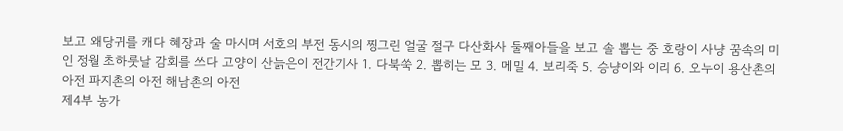보고 왜당귀를 캐다 혜장과 술 마시며 서호의 부전 동시의 찡그린 얼굴 절구 다산화사 둘째아들을 보고 솔 뽑는 중 호랑이 사냥 꿈속의 미인 정월 초하룻날 감회를 쓰다 고양이 산늙은이 전간기사 1. 다북쑥 2. 뽑히는 모 3. 메밀 4. 보리죽 5. 승냥이와 이리 6. 오누이 용산촌의 아전 파지촌의 아전 해남촌의 아전
제4부 농가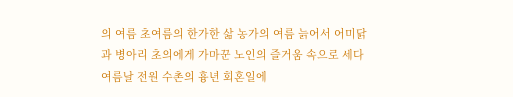의 여름 초여름의 한가한 삶 농가의 여름 늙어서 어미닭과 병아리 초의에게 가마꾼 노인의 즐거움 속으로 세다 여름날 전원 수촌의 흉년 회혼일에